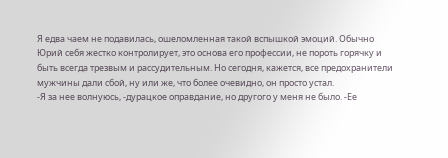Я едва чаем не подавилась, ошеломленная такой вспышкой эмоций. Обычно Юрий себя жестко контролирует, это основа его профессии, не пороть горячку и быть всегда трезвым и рассудительным. Но сегодня, кажется, все предохранители мужчины дали сбой, ну или же, что более очевидно, он просто устал.
-Я за нее волнуюсь, -дурацкое оправдание, но другого у меня не было. -Ее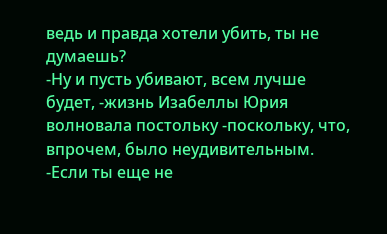ведь и правда хотели убить, ты не думаешь?
-Ну и пусть убивают, всем лучше будет, -жизнь Изабеллы Юрия волновала постольку -поскольку, что, впрочем, было неудивительным. -Если ты еще не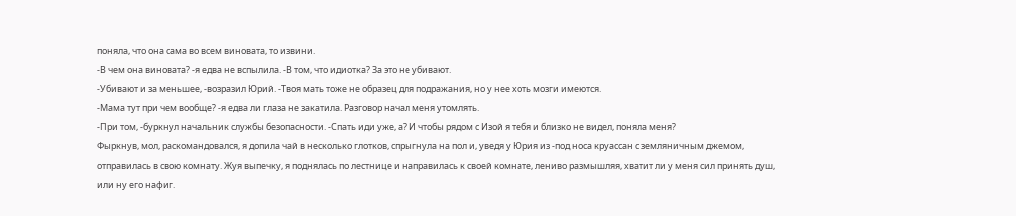поняла, что она сама во всем виновата, то извини.
-В чем она виновата? -я едва не вспылила. -В том, что идиотка? За это не убивают.
-Убивают и за меньшее, -возразил Юрий. -Твоя мать тоже не образец для подражания, но у нее хоть мозги имеются.
-Мама тут при чем вообще? -я едва ли глаза не закатила. Разговор начал меня утомлять.
-При том, -буркнул начальник службы безопасности. -Спать иди уже, а? И чтобы рядом с Изой я тебя и близко не видел, поняла меня?
Фыркнув, мол, раскомандовался, я допила чай в несколько глотков, спрыгнула на пол и, уведя у Юрия из -под носа круассан с земляничным джемом, отправилась в свою комнату. Жуя выпечку, я поднялась по лестнице и направилась к своей комнате, лениво размышляя, хватит ли у меня сил принять душ, или ну его нафиг.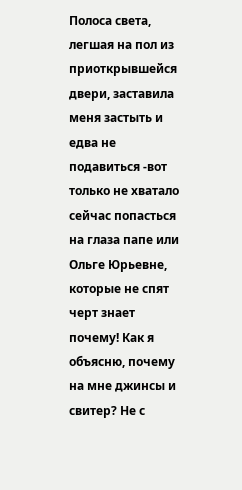Полоса света, легшая на пол из приоткрывшейся двери, заставила меня застыть и едва не подавиться -вот только не хватало сейчас попасться на глаза папе или Ольге Юрьевне, которые не спят черт знает почему! Как я объясню, почему на мне джинсы и свитер? Не с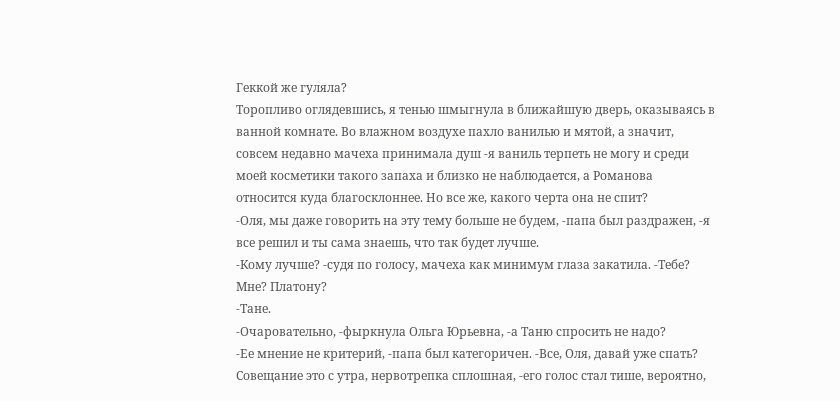Геккой же гуляла?
Торопливо оглядевшись, я тенью шмыгнула в ближайшую дверь, оказываясь в ванной комнате. Во влажном воздухе пахло ванилью и мятой, а значит, совсем недавно мачеха принимала душ -я ваниль терпеть не могу и среди моей косметики такого запаха и близко не наблюдается, а Романова относится куда благосклоннее. Но все же, какого черта она не спит?
-Оля, мы даже говорить на эту тему больше не будем, -папа был раздражен, -я все решил и ты сама знаешь, что так будет лучше.
-Кому лучше? -судя по голосу, мачеха как минимум глаза закатила. -Тебе? Мне? Платону?
-Тане.
-Очаровательно, -фыркнула Ольга Юрьевна, -а Таню спросить не надо?
-Ее мнение не критерий, -папа был категоричен. -Все, Оля, давай уже спать? Совещание это с утра, нервотрепка сплошная, -его голос стал тише, вероятно,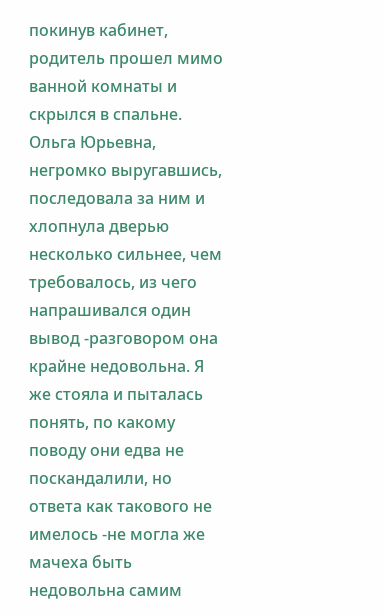покинув кабинет, родитель прошел мимо ванной комнаты и скрылся в спальне. Ольга Юрьевна, негромко выругавшись, последовала за ним и хлопнула дверью несколько сильнее, чем требовалось, из чего напрашивался один вывод -разговором она крайне недовольна. Я же стояла и пыталась понять, по какому поводу они едва не поскандалили, но ответа как такового не имелось -не могла же мачеха быть недовольна самим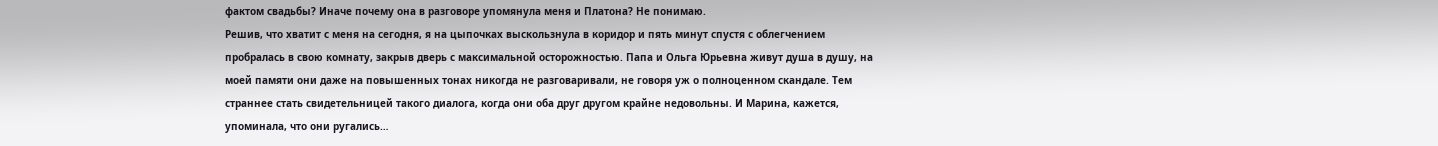фактом свадьбы? Иначе почему она в разговоре упомянула меня и Платона? Не понимаю.
Решив, что хватит с меня на сегодня, я на цыпочках выскользнула в коридор и пять минут спустя с облегчением пробралась в свою комнату, закрыв дверь с максимальной осторожностью. Папа и Ольга Юрьевна живут душа в душу, на моей памяти они даже на повышенных тонах никогда не разговаривали, не говоря уж о полноценном скандале. Тем страннее стать свидетельницей такого диалога, когда они оба друг другом крайне недовольны. И Марина, кажется, упоминала, что они ругались…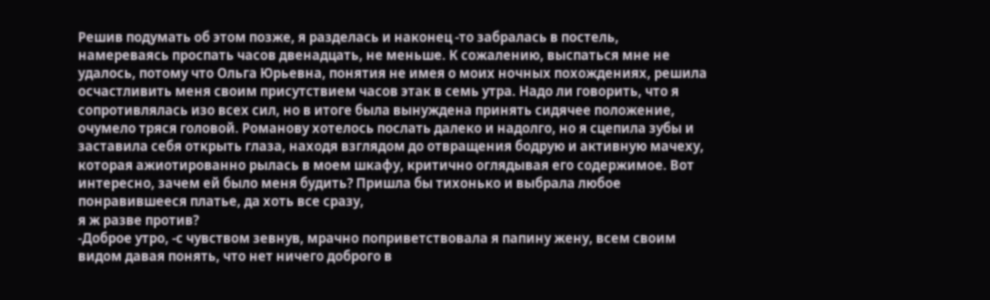Решив подумать об этом позже, я разделась и наконец -то забралась в постель, намереваясь проспать часов двенадцать, не меньше. К сожалению, выспаться мне не удалось, потому что Ольга Юрьевна, понятия не имея о моих ночных похождениях, решила осчастливить меня своим присутствием часов этак в семь утра. Надо ли говорить, что я сопротивлялась изо всех сил, но в итоге была вынуждена принять сидячее положение, очумело тряся головой. Романову хотелось послать далеко и надолго, но я сцепила зубы и заставила себя открыть глаза, находя взглядом до отвращения бодрую и активную мачеху, которая ажиотированно рылась в моем шкафу, критично оглядывая его содержимое. Вот интересно, зачем ей было меня будить? Пришла бы тихонько и выбрала любое понравившееся платье, да хоть все сразу,
я ж разве против?
-Доброе утро, -с чувством зевнув, мрачно поприветствовала я папину жену, всем своим видом давая понять, что нет ничего доброго в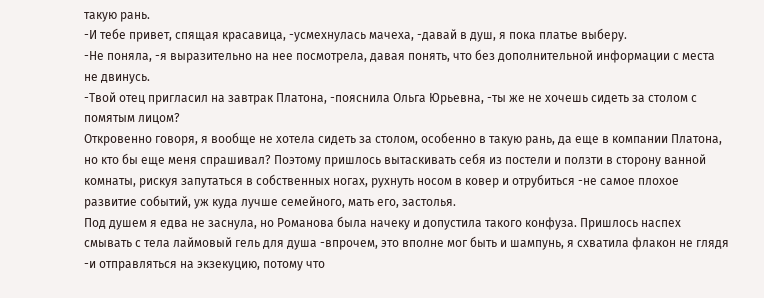такую рань.
-И тебе привет, спящая красавица, -усмехнулась мачеха, -давай в душ, я пока платье выберу.
-Не поняла, -я выразительно на нее посмотрела, давая понять, что без дополнительной информации с места не двинусь.
-Твой отец пригласил на завтрак Платона, -пояснила Ольга Юрьевна, -ты же не хочешь сидеть за столом с помятым лицом?
Откровенно говоря, я вообще не хотела сидеть за столом, особенно в такую рань, да еще в компании Платона, но кто бы еще меня спрашивал? Поэтому пришлось вытаскивать себя из постели и ползти в сторону ванной комнаты, рискуя запутаться в собственных ногах, рухнуть носом в ковер и отрубиться -не самое плохое развитие событий, уж куда лучше семейного, мать его, застолья.
Под душем я едва не заснула, но Романова была начеку и допустила такого конфуза. Пришлось наспех смывать с тела лаймовый гель для душа -впрочем, это вполне мог быть и шампунь, я схватила флакон не глядя -и отправляться на экзекуцию, потому что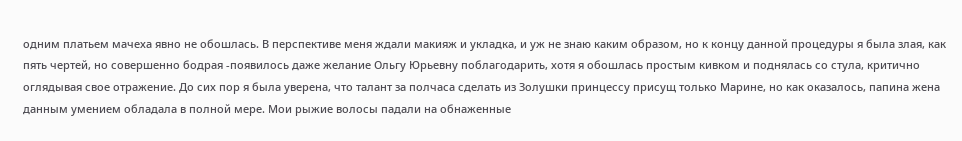одним платьем мачеха явно не обошлась. В перспективе меня ждали макияж и укладка, и уж не знаю каким образом, но к концу данной процедуры я была злая, как пять чертей, но совершенно бодрая -появилось даже желание Ольгу Юрьевну поблагодарить, хотя я обошлась простым кивком и поднялась со стула, критично оглядывая свое отражение. До сих пор я была уверена, что талант за полчаса сделать из Золушки принцессу присущ только Марине, но как оказалось, папина жена данным умением обладала в полной мере. Мои рыжие волосы падали на обнаженные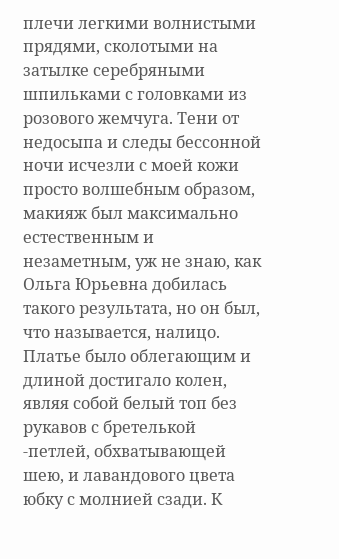плечи легкими волнистыми прядями, сколотыми на затылке серебряными шпильками с головками из розового жемчуга. Тени от недосыпа и следы бессонной ночи исчезли с моей кожи просто волшебным образом, макияж был максимально естественным и незаметным, уж не знаю, как Ольга Юрьевна добилась такого результата, но он был, что называется, налицо. Платье было облегающим и длиной достигало колен, являя собой белый топ без рукавов с бретелькой -петлей, обхватывающей шею, и лавандового цвета юбку с молнией сзади. К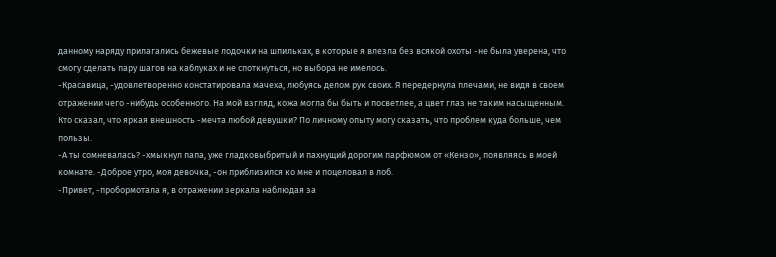данному наряду прилагались бежевые лодочки на шпильках, в которые я влезла без всякой охоты -не была уверена, что смогу сделать пару шагов на каблуках и не споткнуться, но выбора не имелось.
-Красавица, -удовлетворенно констатировала мачеха, любуясь делом рук своих. Я передернула плечами, не видя в своем отражении чего -нибудь особенного. На мой взгляд, кожа могла бы быть и посветлее, а цвет глаз не таким насыщенным. Кто сказал, что яркая внешность -мечта любой девушки? По личному опыту могу сказать, что проблем куда больше, чем пользы.
-А ты сомневалась? -хмыкнул папа, уже гладковыбритый и пахнущий дорогим парфюмом от «Кензо», появляясь в моей комнате. -Доброе утро, моя девочка, -он приблизился ко мне и поцеловал в лоб.
-Привет, -пробормотала я, в отражении зеркала наблюдая за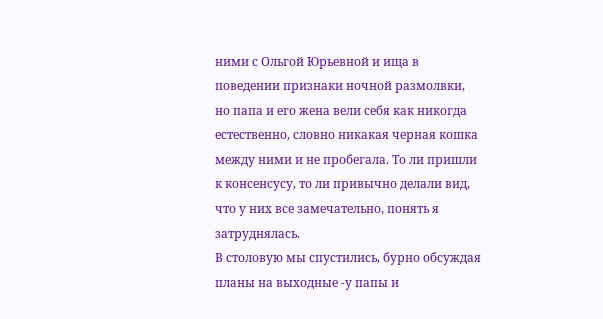ними с Ольгой Юрьевной и ища в поведении признаки ночной размолвки, но папа и его жена вели себя как никогда естественно, словно никакая черная кошка между ними и не пробегала. То ли пришли к консенсусу, то ли привычно делали вид, что у них все замечательно, понять я затруднялась.
В столовую мы спустились, бурно обсуждая планы на выходные -у папы и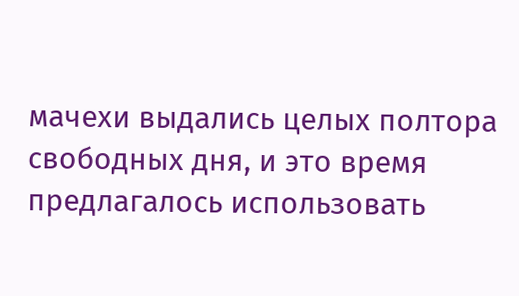мачехи выдались целых полтора свободных дня, и это время предлагалось использовать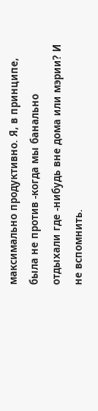максимально продуктивно. Я, в принципе, была не против -когда мы банально отдыхали где -нибудь вне дома или мэрии? И не вспомнить.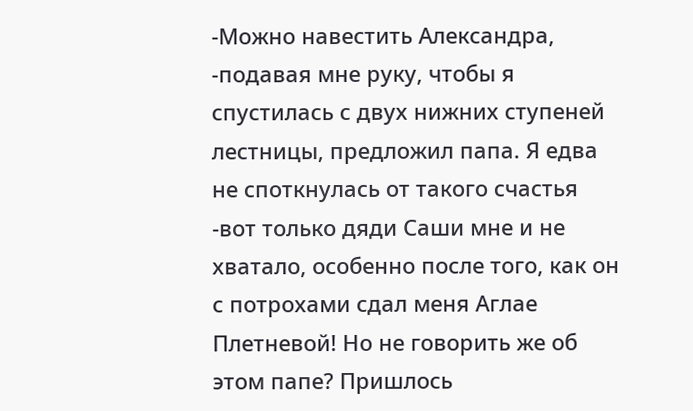-Можно навестить Александра, -подавая мне руку, чтобы я спустилась с двух нижних ступеней лестницы, предложил папа. Я едва не споткнулась от такого счастья -вот только дяди Саши мне и не хватало, особенно после того, как он с потрохами сдал меня Аглае Плетневой! Но не говорить же об этом папе? Пришлось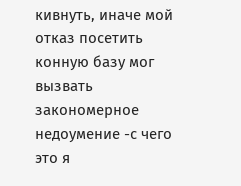кивнуть, иначе мой отказ посетить конную базу мог вызвать закономерное недоумение -с чего это я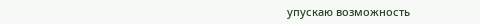упускаю возможность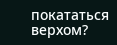покататься верхом?